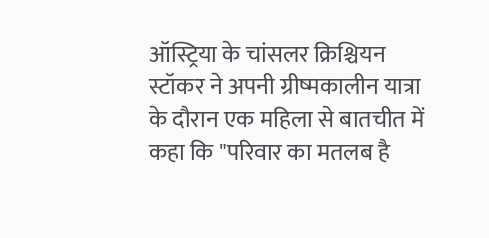ऑस्ट्रिया के चांसलर क्रिश्चियन स्टॉकर ने अपनी ग्रीष्मकालीन यात्रा के दौरान एक महिला से बातचीत में कहा कि "परिवार का मतलब है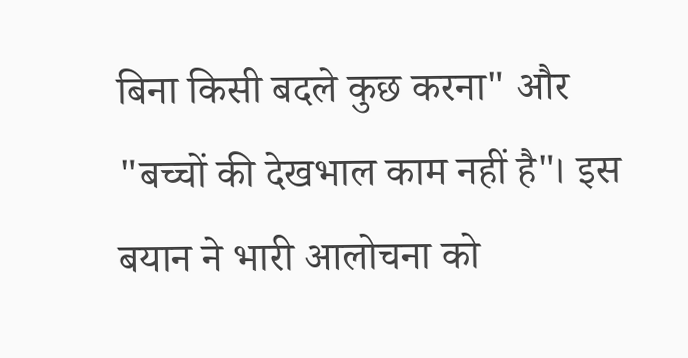बिना किसी बदले कुछ करना" और "बच्चों की देखभाल काम नहीं है"। इस बयान ने भारी आलोचना को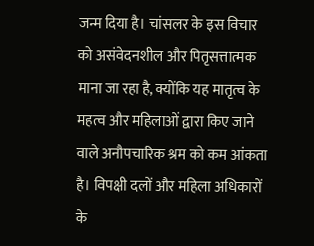जन्म दिया है। चांसलर के इस विचार को असंवेदनशील और पितृसत्तात्मक माना जा रहा है, क्योंकि यह मातृत्व के महत्व और महिलाओं द्वारा किए जाने वाले अनौपचारिक श्रम को कम आंकता है। विपक्षी दलों और महिला अधिकारों के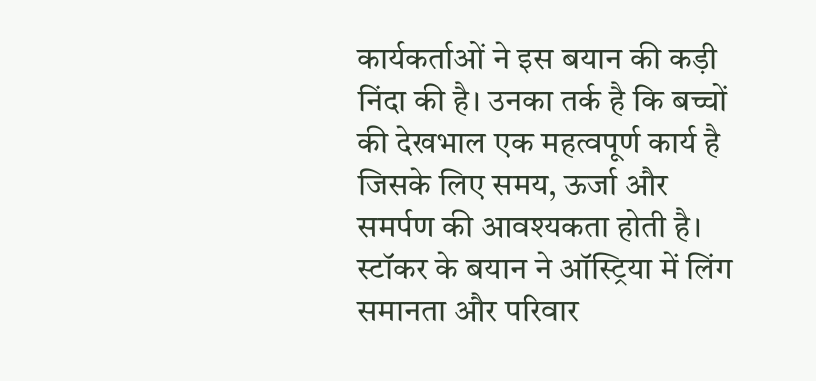कार्यकर्ताओं ने इस बयान की कड़ी निंदा की है। उनका तर्क है कि बच्चों की देखभाल एक महत्वपूर्ण कार्य है जिसके लिए समय, ऊर्जा और समर्पण की आवश्यकता होती है। स्टॉकर के बयान ने ऑस्ट्रिया में लिंग समानता और परिवार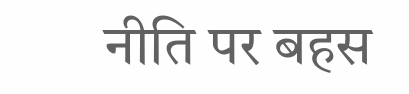नीति पर बहस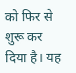को फिर से शुरू कर दिया है। यह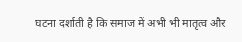घटना दर्शाती है कि समाज में अभी भी मातृत्व और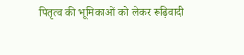पितृत्व की भूमिकाओं को लेकर रूढ़िवादी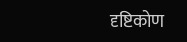दृष्टिकोण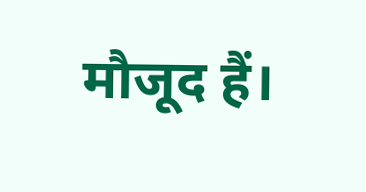मौजूद हैं।